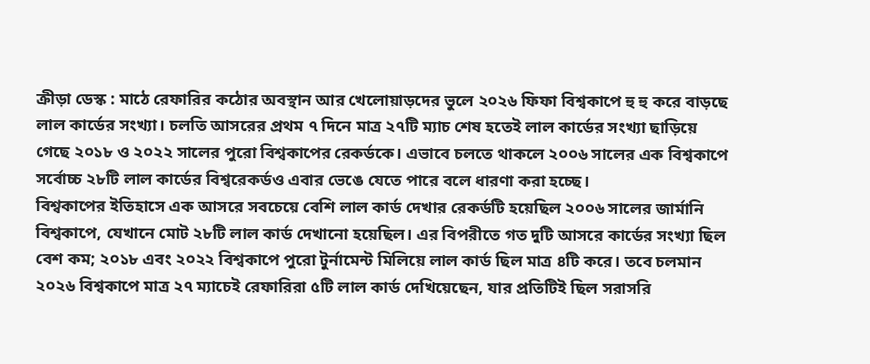ক্রীড়া ডেস্ক : মাঠে রেফারির কঠোর অবস্থান আর খেলোয়াড়দের ভুলে ২০২৬ ফিফা বিশ্বকাপে হু হু করে বাড়ছে লাল কার্ডের সংখ্যা। চলতি আসরের প্রথম ৭ দিনে মাত্র ২৭টি ম্যাচ শেষ হতেই লাল কার্ডের সংখ্যা ছাড়িয়ে গেছে ২০১৮ ও ২০২২ সালের পুরো বিশ্বকাপের রেকর্ডকে। এভাবে চলতে থাকলে ২০০৬ সালের এক বিশ্বকাপে সর্বোচ্চ ২৮টি লাল কার্ডের বিশ্বরেকর্ডও এবার ভেঙে যেতে পারে বলে ধারণা করা হচ্ছে।
বিশ্বকাপের ইতিহাসে এক আসরে সবচেয়ে বেশি লাল কার্ড দেখার রেকর্ডটি হয়েছিল ২০০৬ সালের জার্মানি বিশ্বকাপে, যেখানে মোট ২৮টি লাল কার্ড দেখানো হয়েছিল। এর বিপরীতে গত দুটি আসরে কার্ডের সংখ্যা ছিল বেশ কম; ২০১৮ এবং ২০২২ বিশ্বকাপে পুরো টুর্নামেন্ট মিলিয়ে লাল কার্ড ছিল মাত্র ৪টি করে। তবে চলমান ২০২৬ বিশ্বকাপে মাত্র ২৭ ম্যাচেই রেফারিরা ৫টি লাল কার্ড দেখিয়েছেন, যার প্রতিটিই ছিল সরাসরি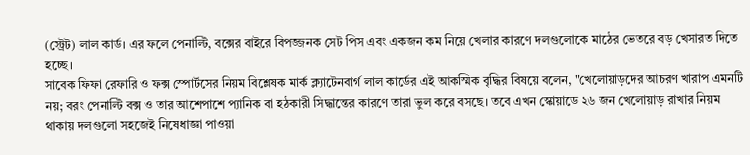(স্ট্রেট) লাল কার্ড। এর ফলে পেনাল্টি, বক্সের বাইরে বিপজ্জনক সেট পিস এবং একজন কম নিয়ে খেলার কারণে দলগুলোকে মাঠের ভেতরে বড় খেসারত দিতে হচ্ছে।
সাবেক ফিফা রেফারি ও ফক্স স্পোর্টসের নিয়ম বিশ্লেষক মার্ক ক্ল্যাটেনবার্গ লাল কার্ডের এই আকস্মিক বৃদ্ধির বিষয়ে বলেন, "খেলোয়াড়দের আচরণ খারাপ এমনটি নয়; বরং পেনাল্টি বক্স ও তার আশেপাশে প্যানিক বা হঠকারী সিদ্ধান্তের কারণে তারা ভুল করে বসছে। তবে এখন স্কোয়াডে ২৬ জন খেলোয়াড় রাখার নিয়ম থাকায় দলগুলো সহজেই নিষেধাজ্ঞা পাওয়া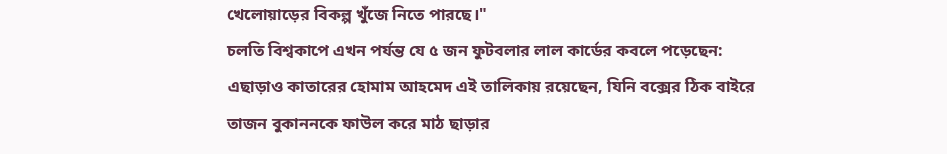খেলোয়াড়ের বিকল্প খুঁজে নিতে পারছে।"
চলতি বিশ্বকাপে এখন পর্যন্ত যে ৫ জন ফুটবলার লাল কার্ডের কবলে পড়েছেন:
এছাড়াও কাতারের হোমাম আহমেদ এই তালিকায় রয়েছেন, যিনি বক্সের ঠিক বাইরে তাজন বুকাননকে ফাউল করে মাঠ ছাড়ার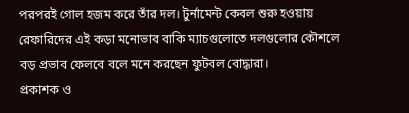পরপরই গোল হজম করে তাঁর দল। টুর্নামেন্ট কেবল শুরু হওয়ায় রেফারিদের এই কড়া মনোভাব বাকি ম্যাচগুলোতে দলগুলোর কৌশলে বড় প্রভাব ফেলবে বলে মনে করছেন ফুটবল বোদ্ধারা।
প্রকাশক ও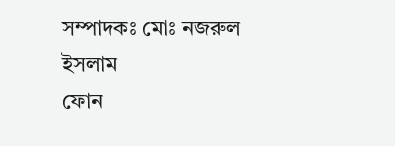সম্পাদকঃ মোঃ নজরুল ইসলাম
ফোন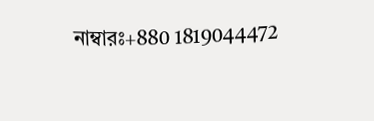নাম্বারঃ+880 1819044472